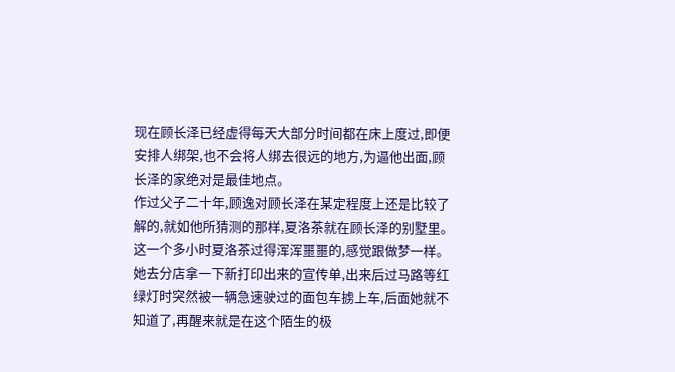现在顾长泽已经虚得每天大部分时间都在床上度过,即便安排人绑架,也不会将人绑去很远的地方,为逼他出面,顾长泽的家绝对是最佳地点。
作过父子二十年,顾逸对顾长泽在某定程度上还是比较了解的,就如他所猜测的那样,夏洛茶就在顾长泽的别墅里。
这一个多小时夏洛茶过得浑浑噩噩的,感觉跟做梦一样。
她去分店拿一下新打印出来的宣传单,出来后过马路等红绿灯时突然被一辆急速驶过的面包车掳上车,后面她就不知道了,再醒来就是在这个陌生的极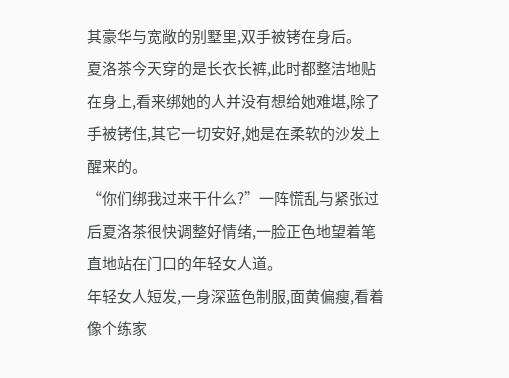其豪华与宽敞的别墅里,双手被铐在身后。
夏洛茶今天穿的是长衣长裤,此时都整洁地贴在身上,看来绑她的人并没有想给她难堪,除了手被铐住,其它一切安好,她是在柔软的沙发上醒来的。
“你们绑我过来干什么?”一阵慌乱与紧张过后夏洛茶很快调整好情绪,一脸正色地望着笔直地站在门口的年轻女人道。
年轻女人短发,一身深蓝色制服,面黄偏瘦,看着像个练家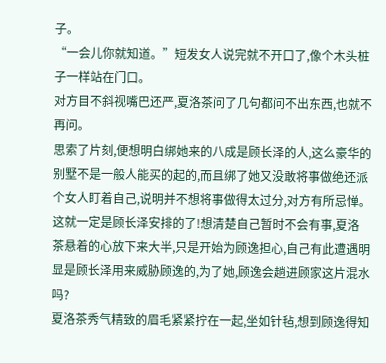子。
“一会儿你就知道。”短发女人说完就不开口了,像个木头桩子一样站在门口。
对方目不斜视嘴巴还严,夏洛茶问了几句都问不出东西,也就不再问。
思索了片刻,便想明白绑她来的八成是顾长泽的人,这么豪华的别墅不是一般人能买的起的,而且绑了她又没敢将事做绝还派个女人盯着自己,说明并不想将事做得太过分,对方有所忌惮。
这就一定是顾长泽安排的了!想清楚自己暂时不会有事,夏洛茶悬着的心放下来大半,只是开始为顾逸担心,自己有此遭遇明显是顾长泽用来威胁顾逸的,为了她,顾逸会趟进顾家这片混水吗?
夏洛茶秀气精致的眉毛紧紧拧在一起,坐如针毡,想到顾逸得知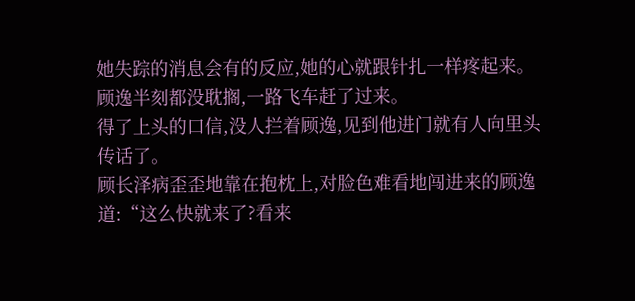她失踪的消息会有的反应,她的心就跟针扎一样疼起来。
顾逸半刻都没耽搁,一路飞车赶了过来。
得了上头的口信,没人拦着顾逸,见到他进门就有人向里头传话了。
顾长泽病歪歪地靠在抱枕上,对脸色难看地闯进来的顾逸道:“这么快就来了?看来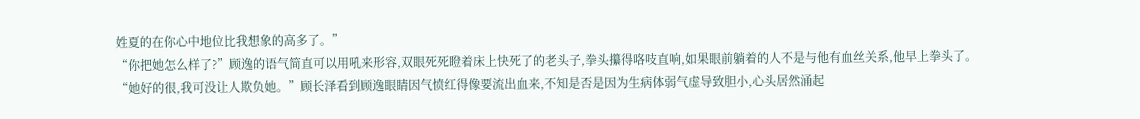姓夏的在你心中地位比我想象的高多了。”
“你把她怎么样了?”顾逸的语气简直可以用吼来形容,双眼死死瞪着床上快死了的老头子,拳头攥得咯吱直响,如果眼前躺着的人不是与他有血丝关系,他早上拳头了。
“她好的很,我可没让人欺负她。”顾长泽看到顾逸眼睛因气愤红得像要流出血来,不知是否是因为生病体弱气虚导致胆小,心头居然涌起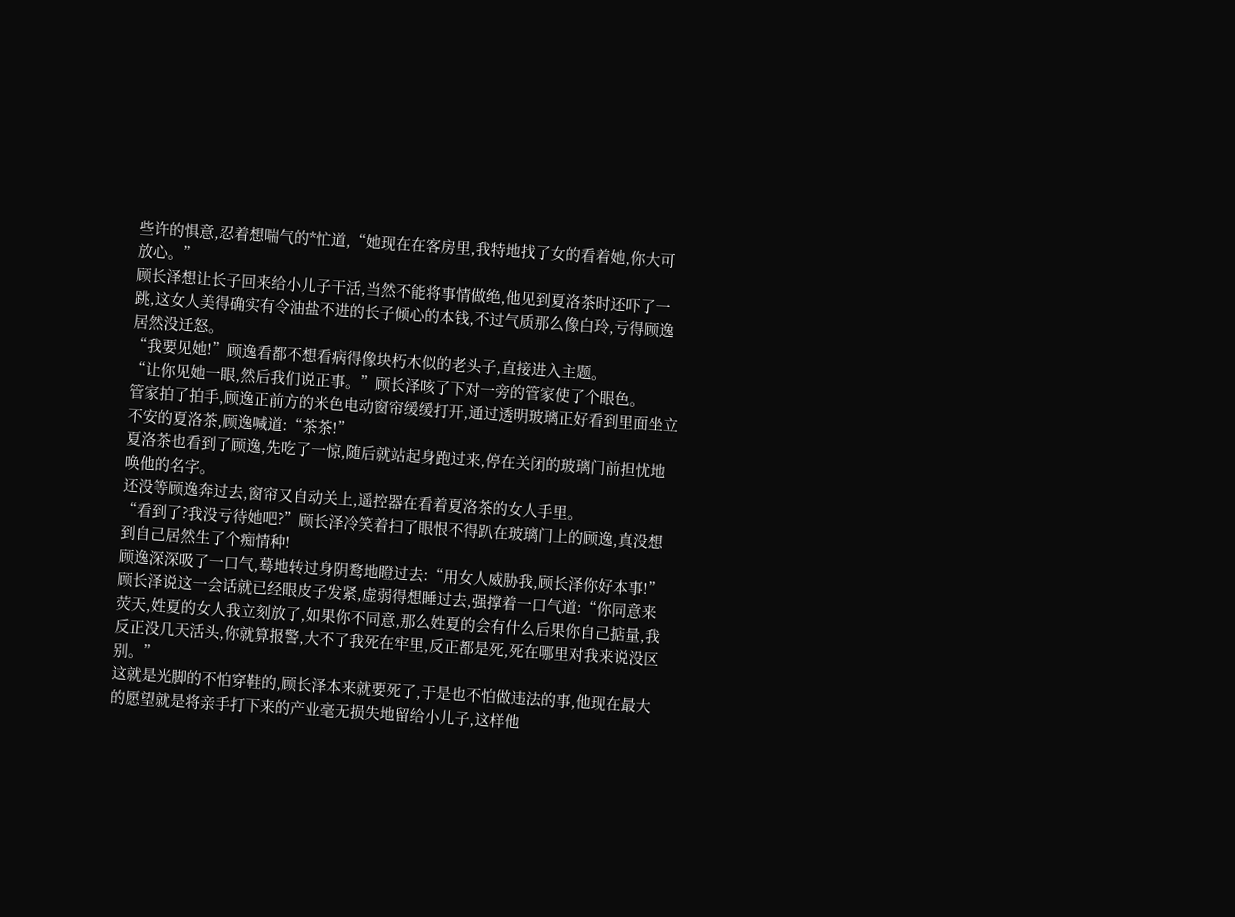些许的惧意,忍着想喘气的*忙道,“她现在在客房里,我特地找了女的看着她,你大可放心。”
顾长泽想让长子回来给小儿子干活,当然不能将事情做绝,他见到夏洛茶时还吓了一跳,这女人美得确实有令油盐不进的长子倾心的本钱,不过气质那么像白玲,亏得顾逸居然没迁怒。
“我要见她!”顾逸看都不想看病得像块朽木似的老头子,直接进入主题。
“让你见她一眼,然后我们说正事。”顾长泽咳了下对一旁的管家使了个眼色。
管家拍了拍手,顾逸正前方的米色电动窗帘缓缓打开,通过透明玻璃正好看到里面坐立不安的夏洛茶,顾逸喊道:“茶茶!”
夏洛茶也看到了顾逸,先吃了一惊,随后就站起身跑过来,停在关闭的玻璃门前担忧地唤他的名字。
还没等顾逸奔过去,窗帘又自动关上,遥控器在看着夏洛茶的女人手里。
“看到了?我没亏待她吧?”顾长泽冷笑着扫了眼恨不得趴在玻璃门上的顾逸,真没想到自己居然生了个痴情种!
顾逸深深吸了一口气,蓦地转过身阴鹜地瞪过去:“用女人威胁我,顾长泽你好本事!”
顾长泽说这一会话就已经眼皮子发紧,虚弱得想睡过去,强撑着一口气道:“你同意来荧天,姓夏的女人我立刻放了,如果你不同意,那么姓夏的会有什么后果你自己掂量,我反正没几天活头,你就算报警,大不了我死在牢里,反正都是死,死在哪里对我来说没区别。”
这就是光脚的不怕穿鞋的,顾长泽本来就要死了,于是也不怕做违法的事,他现在最大的愿望就是将亲手打下来的产业毫无损失地留给小儿子,这样他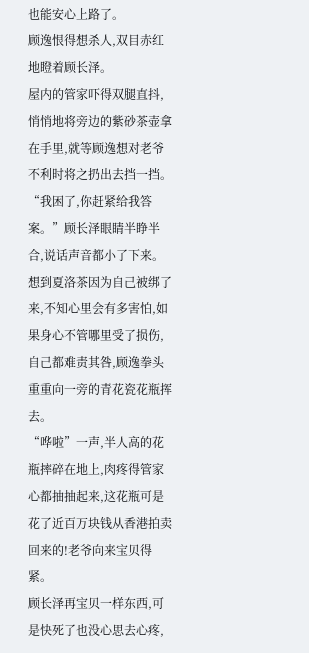也能安心上路了。
顾逸恨得想杀人,双目赤红地瞪着顾长泽。
屋内的管家吓得双腿直抖,悄悄地将旁边的紫砂茶壶拿在手里,就等顾逸想对老爷不利时将之扔出去挡一挡。
“我困了,你赶紧给我答案。”顾长泽眼睛半睁半合,说话声音都小了下来。
想到夏洛茶因为自己被绑了来,不知心里会有多害怕,如果身心不管哪里受了损伤,自己都难责其咎,顾逸拳头重重向一旁的青花瓷花瓶挥去。
“哗啦”一声,半人高的花瓶摔碎在地上,肉疼得管家心都抽抽起来,这花瓶可是花了近百万块钱从香港拍卖回来的!老爷向来宝贝得紧。
顾长泽再宝贝一样东西,可是快死了也没心思去心疼,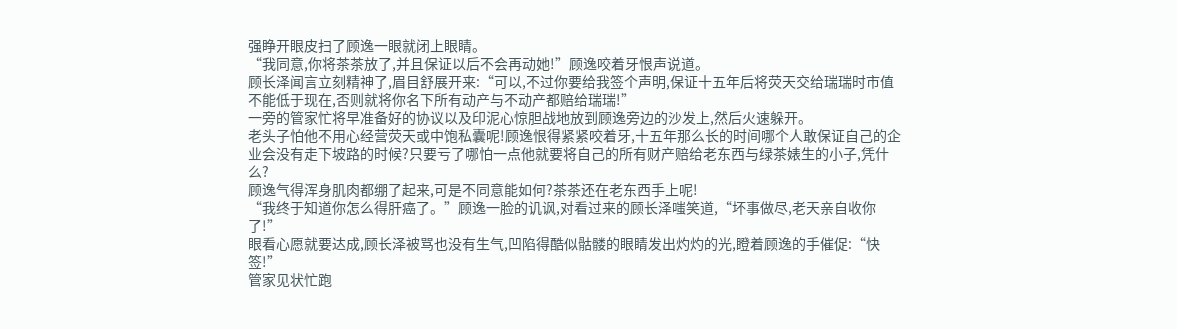强睁开眼皮扫了顾逸一眼就闭上眼睛。
“我同意,你将茶茶放了,并且保证以后不会再动她!”顾逸咬着牙恨声说道。
顾长泽闻言立刻精神了,眉目舒展开来:“可以,不过你要给我签个声明,保证十五年后将荧天交给瑞瑞时市值不能低于现在,否则就将你名下所有动产与不动产都赔给瑞瑞!”
一旁的管家忙将早准备好的协议以及印泥心惊胆战地放到顾逸旁边的沙发上,然后火速躲开。
老头子怕他不用心经营荧天或中饱私囊呢!顾逸恨得紧紧咬着牙,十五年那么长的时间哪个人敢保证自己的企业会没有走下坡路的时候?只要亏了哪怕一点他就要将自己的所有财产赔给老东西与绿茶婊生的小子,凭什么?
顾逸气得浑身肌肉都绷了起来,可是不同意能如何?茶茶还在老东西手上呢!
“我终于知道你怎么得肝癌了。”顾逸一脸的讥讽,对看过来的顾长泽嗤笑道,“坏事做尽,老天亲自收你了!”
眼看心愿就要达成,顾长泽被骂也没有生气,凹陷得酷似骷髅的眼睛发出灼灼的光,瞪着顾逸的手催促:“快签!”
管家见状忙跑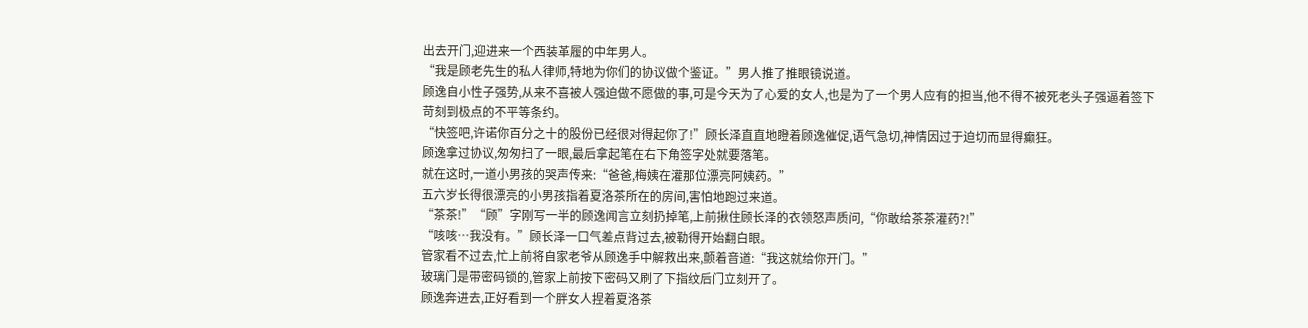出去开门,迎进来一个西装革履的中年男人。
“我是顾老先生的私人律师,特地为你们的协议做个鉴证。”男人推了推眼镜说道。
顾逸自小性子强势,从来不喜被人强迫做不愿做的事,可是今天为了心爱的女人,也是为了一个男人应有的担当,他不得不被死老头子强逼着签下苛刻到极点的不平等条约。
“快签吧,许诺你百分之十的股份已经很对得起你了!”顾长泽直直地瞪着顾逸催促,语气急切,神情因过于迫切而显得癫狂。
顾逸拿过协议,匆匆扫了一眼,最后拿起笔在右下角签字处就要落笔。
就在这时,一道小男孩的哭声传来:“爸爸,梅姨在灌那位漂亮阿姨药。”
五六岁长得很漂亮的小男孩指着夏洛茶所在的房间,害怕地跑过来道。
“茶茶!”“顾”字刚写一半的顾逸闻言立刻扔掉笔,上前揪住顾长泽的衣领怒声质问,“你敢给茶茶灌药?!”
“咳咳…我没有。”顾长泽一口气差点背过去,被勒得开始翻白眼。
管家看不过去,忙上前将自家老爷从顾逸手中解救出来,颤着音道:“我这就给你开门。”
玻璃门是带密码锁的,管家上前按下密码又刷了下指纹后门立刻开了。
顾逸奔进去,正好看到一个胖女人捏着夏洛茶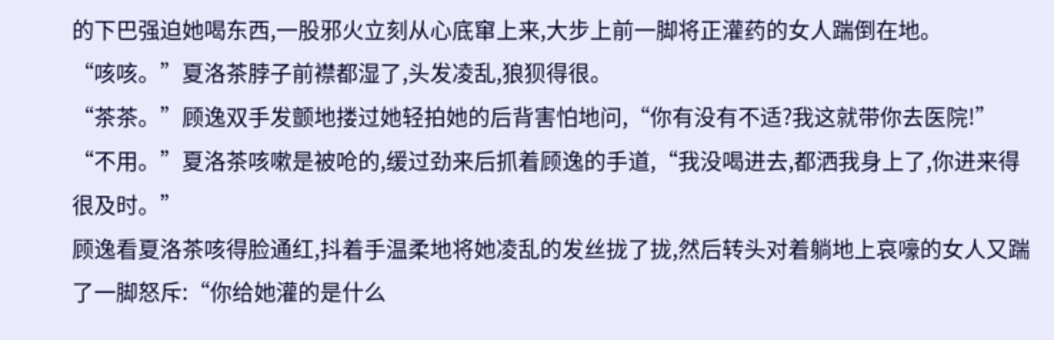的下巴强迫她喝东西,一股邪火立刻从心底窜上来,大步上前一脚将正灌药的女人踹倒在地。
“咳咳。”夏洛茶脖子前襟都湿了,头发凌乱,狼狈得很。
“茶茶。”顾逸双手发颤地搂过她轻拍她的后背害怕地问,“你有没有不适?我这就带你去医院!”
“不用。”夏洛茶咳嗽是被呛的,缓过劲来后抓着顾逸的手道,“我没喝进去,都洒我身上了,你进来得很及时。”
顾逸看夏洛茶咳得脸通红,抖着手温柔地将她凌乱的发丝拢了拢,然后转头对着躺地上哀嚎的女人又踹了一脚怒斥:“你给她灌的是什么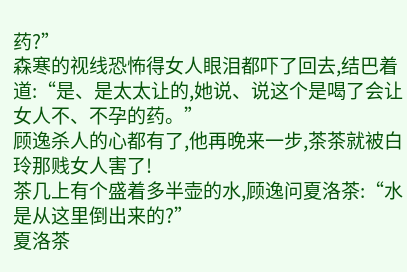药?”
森寒的视线恐怖得女人眼泪都吓了回去,结巴着道:“是、是太太让的,她说、说这个是喝了会让女人不、不孕的药。”
顾逸杀人的心都有了,他再晚来一步,茶茶就被白玲那贱女人害了!
茶几上有个盛着多半壶的水,顾逸问夏洛茶:“水是从这里倒出来的?”
夏洛茶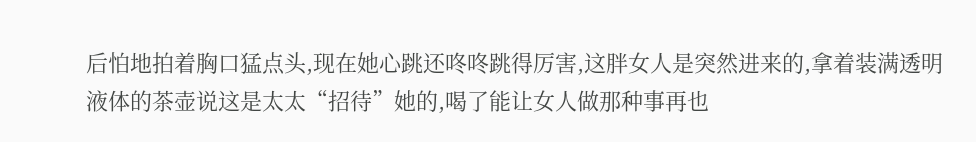后怕地拍着胸口猛点头,现在她心跳还咚咚跳得厉害,这胖女人是突然进来的,拿着装满透明液体的茶壶说这是太太“招待”她的,喝了能让女人做那种事再也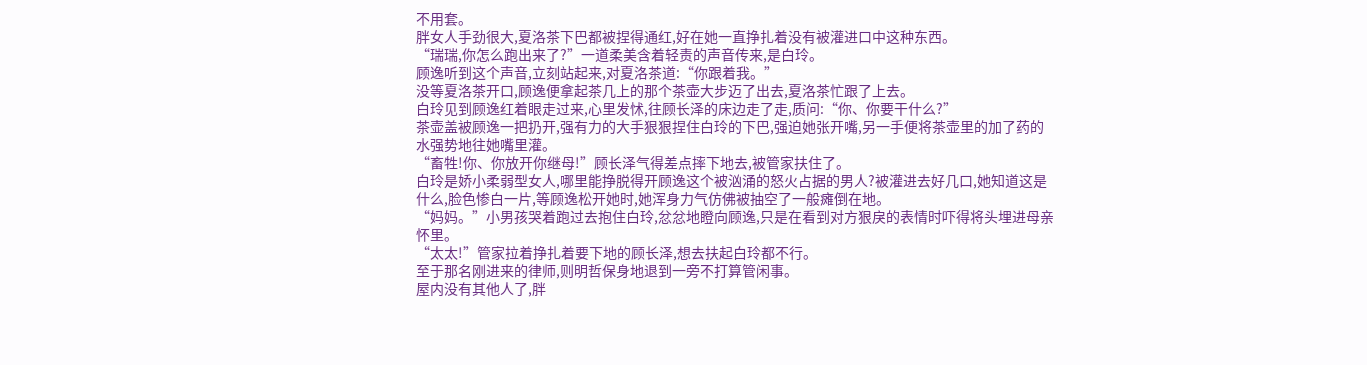不用套。
胖女人手劲很大,夏洛茶下巴都被捏得通红,好在她一直挣扎着没有被灌进口中这种东西。
“瑞瑞,你怎么跑出来了?”一道柔美含着轻责的声音传来,是白玲。
顾逸听到这个声音,立刻站起来,对夏洛茶道:“你跟着我。”
没等夏洛茶开口,顾逸便拿起茶几上的那个茶壶大步迈了出去,夏洛茶忙跟了上去。
白玲见到顾逸红着眼走过来,心里发怵,往顾长泽的床边走了走,质问:“你、你要干什么?”
茶壶盖被顾逸一把扔开,强有力的大手狠狠捏住白玲的下巴,强迫她张开嘴,另一手便将茶壶里的加了药的水强势地往她嘴里灌。
“畜牲!你、你放开你继母!”顾长泽气得差点摔下地去,被管家扶住了。
白玲是娇小柔弱型女人,哪里能挣脱得开顾逸这个被汹涌的怒火占据的男人?被灌进去好几口,她知道这是什么,脸色惨白一片,等顾逸松开她时,她浑身力气仿佛被抽空了一般瘫倒在地。
“妈妈。”小男孩哭着跑过去抱住白玲,忿忿地瞪向顾逸,只是在看到对方狠戾的表情时吓得将头埋进母亲怀里。
“太太!”管家拉着挣扎着要下地的顾长泽,想去扶起白玲都不行。
至于那名刚进来的律师,则明哲保身地退到一旁不打算管闲事。
屋内没有其他人了,胖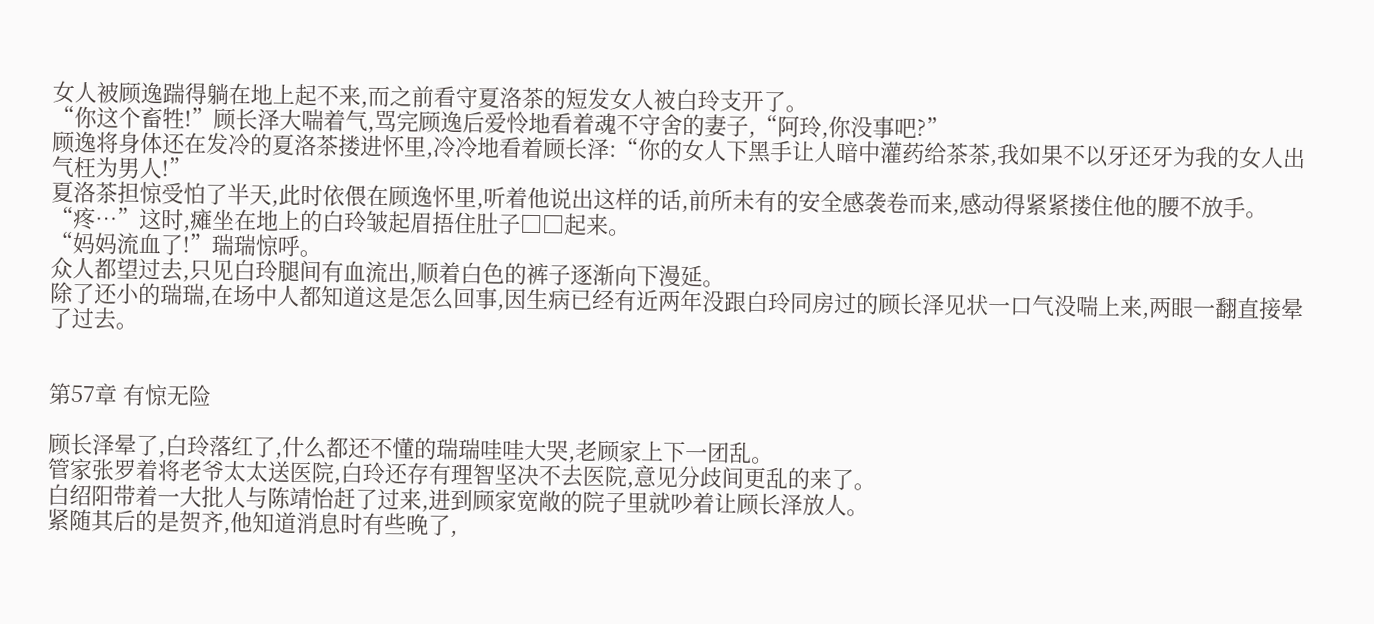女人被顾逸踹得躺在地上起不来,而之前看守夏洛茶的短发女人被白玲支开了。
“你这个畜牲!”顾长泽大喘着气,骂完顾逸后爱怜地看着魂不守舍的妻子,“阿玲,你没事吧?”
顾逸将身体还在发冷的夏洛茶搂进怀里,冷冷地看着顾长泽:“你的女人下黑手让人暗中灌药给茶茶,我如果不以牙还牙为我的女人出气枉为男人!”
夏洛茶担惊受怕了半天,此时依偎在顾逸怀里,听着他说出这样的话,前所未有的安全感袭卷而来,感动得紧紧搂住他的腰不放手。
“疼…”这时,瘫坐在地上的白玲皱起眉捂住肚子□□起来。
“妈妈流血了!”瑞瑞惊呼。
众人都望过去,只见白玲腿间有血流出,顺着白色的裤子逐渐向下漫延。
除了还小的瑞瑞,在场中人都知道这是怎么回事,因生病已经有近两年没跟白玲同房过的顾长泽见状一口气没喘上来,两眼一翻直接晕了过去。


第57章 有惊无险

顾长泽晕了,白玲落红了,什么都还不懂的瑞瑞哇哇大哭,老顾家上下一团乱。
管家张罗着将老爷太太送医院,白玲还存有理智坚决不去医院,意见分歧间更乱的来了。
白绍阳带着一大批人与陈靖怡赶了过来,进到顾家宽敞的院子里就吵着让顾长泽放人。
紧随其后的是贺齐,他知道消息时有些晚了,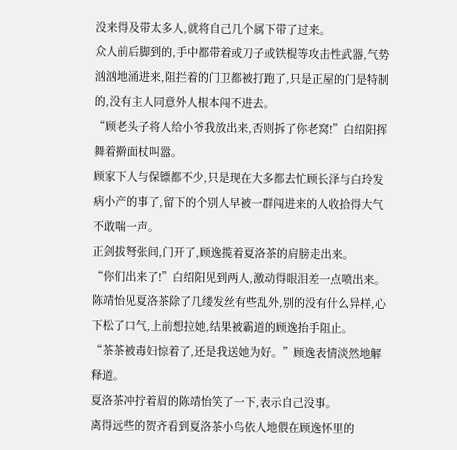没来得及带太多人,就将自己几个属下带了过来。
众人前后脚到的,手中都带着或刀子或铁棍等攻击性武器,气势汹汹地涌进来,阻拦着的门卫都被打跑了,只是正屋的门是特制的,没有主人同意外人根本闯不进去。
“顾老头子将人给小爷我放出来,否则拆了你老窝!”白绍阳挥舞着擀面杖叫嚣。
顾家下人与保镖都不少,只是现在大多都去忙顾长泽与白玲发病小产的事了,留下的个别人早被一群闯进来的人收拾得大气不敢喘一声。
正剑拔弩张间,门开了,顾逸揽着夏洛茶的肩膀走出来。
“你们出来了!”白绍阳见到两人,激动得眼泪差一点喷出来。
陈靖怡见夏洛茶除了几缕发丝有些乱外,别的没有什么异样,心下松了口气,上前想拉她,结果被霸道的顾逸抬手阻止。
“茶茶被毒妇惊着了,还是我送她为好。”顾逸表情淡然地解释道。
夏洛茶冲拧着眉的陈靖怡笑了一下,表示自己没事。
离得远些的贺齐看到夏洛茶小鸟依人地偎在顾逸怀里的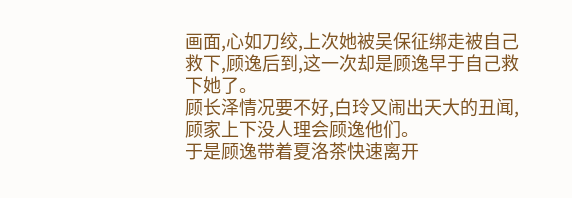画面,心如刀绞,上次她被吴保征绑走被自己救下,顾逸后到,这一次却是顾逸早于自己救下她了。
顾长泽情况要不好,白玲又闹出天大的丑闻,顾家上下没人理会顾逸他们。
于是顾逸带着夏洛茶快速离开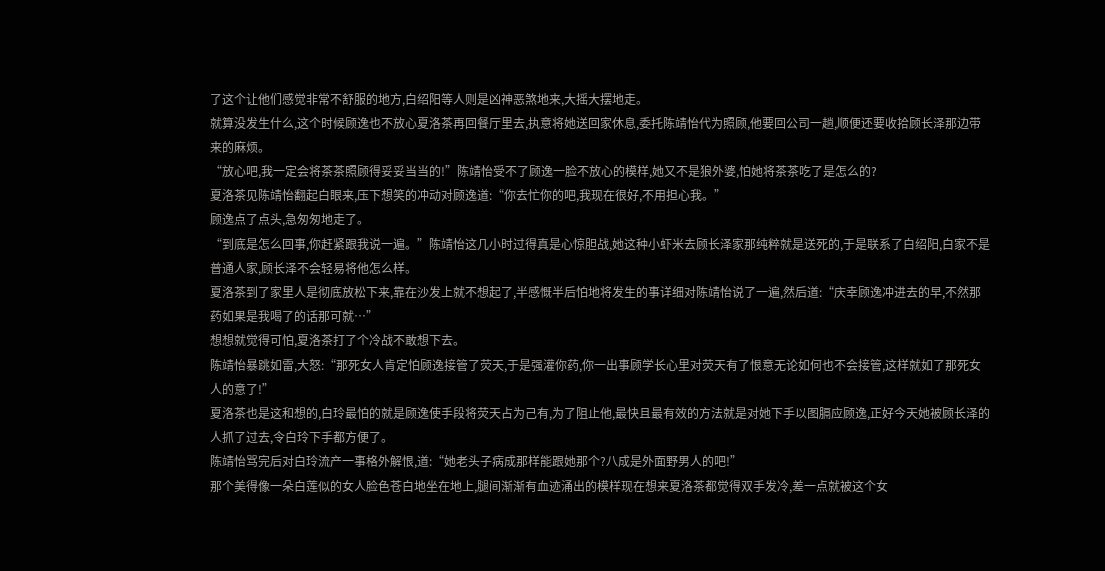了这个让他们感觉非常不舒服的地方,白绍阳等人则是凶神恶煞地来,大摇大摆地走。
就算没发生什么,这个时候顾逸也不放心夏洛茶再回餐厅里去,执意将她送回家休息,委托陈靖怡代为照顾,他要回公司一趟,顺便还要收拾顾长泽那边带来的麻烦。
“放心吧,我一定会将茶茶照顾得妥妥当当的!”陈靖怡受不了顾逸一脸不放心的模样,她又不是狼外婆,怕她将茶茶吃了是怎么的?
夏洛茶见陈靖怡翻起白眼来,压下想笑的冲动对顾逸道:“你去忙你的吧,我现在很好,不用担心我。”
顾逸点了点头,急匆匆地走了。
“到底是怎么回事,你赶紧跟我说一遍。”陈靖怡这几小时过得真是心惊胆战,她这种小虾米去顾长泽家那纯粹就是送死的,于是联系了白绍阳,白家不是普通人家,顾长泽不会轻易将他怎么样。
夏洛茶到了家里人是彻底放松下来,靠在沙发上就不想起了,半感慨半后怕地将发生的事详细对陈靖怡说了一遍,然后道:“庆幸顾逸冲进去的早,不然那药如果是我喝了的话那可就…”
想想就觉得可怕,夏洛茶打了个冷战不敢想下去。
陈靖怡暴跳如雷,大怒:“那死女人肯定怕顾逸接管了荧天,于是强灌你药,你一出事顾学长心里对荧天有了恨意无论如何也不会接管,这样就如了那死女人的意了!”
夏洛茶也是这和想的,白玲最怕的就是顾逸使手段将荧天占为己有,为了阻止他,最快且最有效的方法就是对她下手以图膈应顾逸,正好今天她被顾长泽的人抓了过去,令白玲下手都方便了。
陈靖怡骂完后对白玲流产一事格外解恨,道:“她老头子病成那样能跟她那个?八成是外面野男人的吧!”
那个美得像一朵白莲似的女人脸色苍白地坐在地上,腿间渐渐有血迹涌出的模样现在想来夏洛茶都觉得双手发冷,差一点就被这个女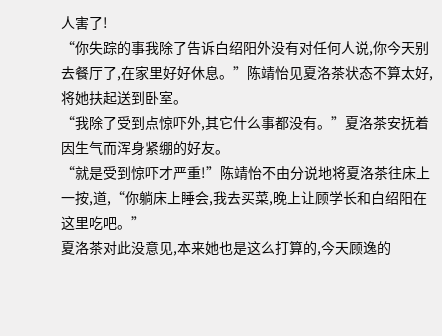人害了!
“你失踪的事我除了告诉白绍阳外没有对任何人说,你今天别去餐厅了,在家里好好休息。”陈靖怡见夏洛茶状态不算太好,将她扶起送到卧室。
“我除了受到点惊吓外,其它什么事都没有。”夏洛茶安抚着因生气而浑身紧绷的好友。
“就是受到惊吓才严重!”陈靖怡不由分说地将夏洛茶往床上一按,道,“你躺床上睡会,我去买菜,晚上让顾学长和白绍阳在这里吃吧。”
夏洛茶对此没意见,本来她也是这么打算的,今天顾逸的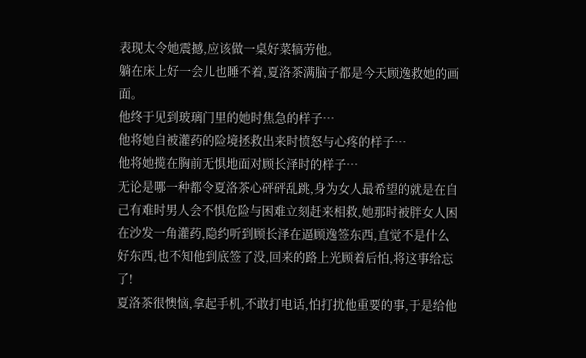表现太令她震撼,应该做一桌好菜犒劳他。
躺在床上好一会儿也睡不着,夏洛茶满脑子都是今天顾逸救她的画面。
他终于见到玻璃门里的她时焦急的样子…
他将她自被灌药的险境拯救出来时愤怒与心疼的样子…
他将她揽在胸前无惧地面对顾长泽时的样子…
无论是哪一种都令夏洛茶心砰砰乱跳,身为女人最希望的就是在自己有难时男人会不惧危险与困难立刻赶来相救,她那时被胖女人困在沙发一角灌药,隐约听到顾长泽在逼顾逸签东西,直觉不是什么好东西,也不知他到底签了没,回来的路上光顾着后怕,将这事给忘了!
夏洛茶很懊恼,拿起手机,不敢打电话,怕打扰他重要的事,于是给他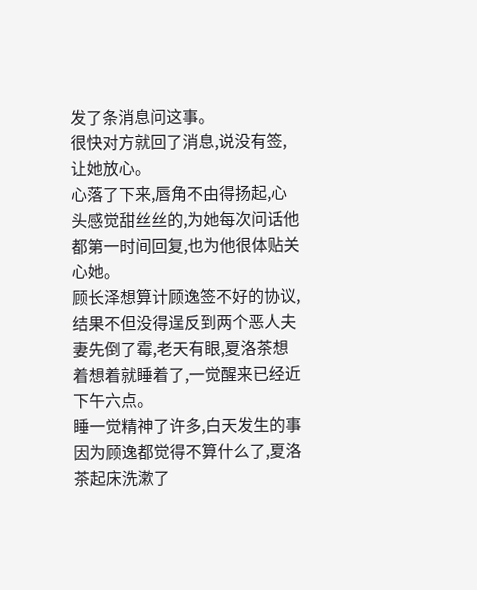发了条消息问这事。
很快对方就回了消息,说没有签,让她放心。
心落了下来,唇角不由得扬起,心头感觉甜丝丝的,为她每次问话他都第一时间回复,也为他很体贴关心她。
顾长泽想算计顾逸签不好的协议,结果不但没得逞反到两个恶人夫妻先倒了霉,老天有眼,夏洛茶想着想着就睡着了,一觉醒来已经近下午六点。
睡一觉精神了许多,白天发生的事因为顾逸都觉得不算什么了,夏洛茶起床洗漱了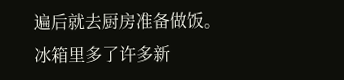遍后就去厨房准备做饭。
冰箱里多了许多新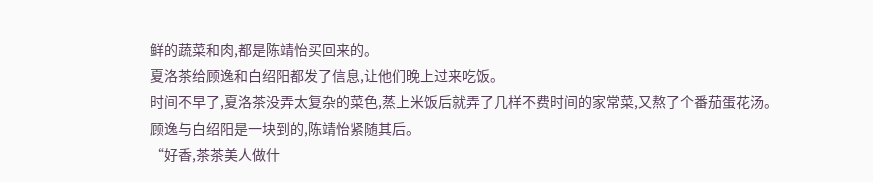鲜的蔬菜和肉,都是陈靖怡买回来的。
夏洛茶给顾逸和白绍阳都发了信息,让他们晚上过来吃饭。
时间不早了,夏洛茶没弄太复杂的菜色,蒸上米饭后就弄了几样不费时间的家常菜,又熬了个番茄蛋花汤。
顾逸与白绍阳是一块到的,陈靖怡紧随其后。
“好香,茶茶美人做什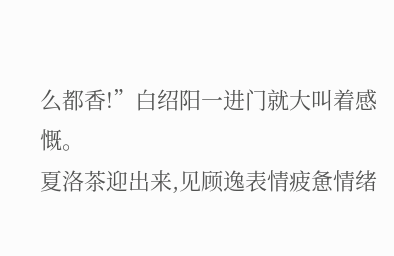么都香!”白绍阳一进门就大叫着感慨。
夏洛茶迎出来,见顾逸表情疲惫情绪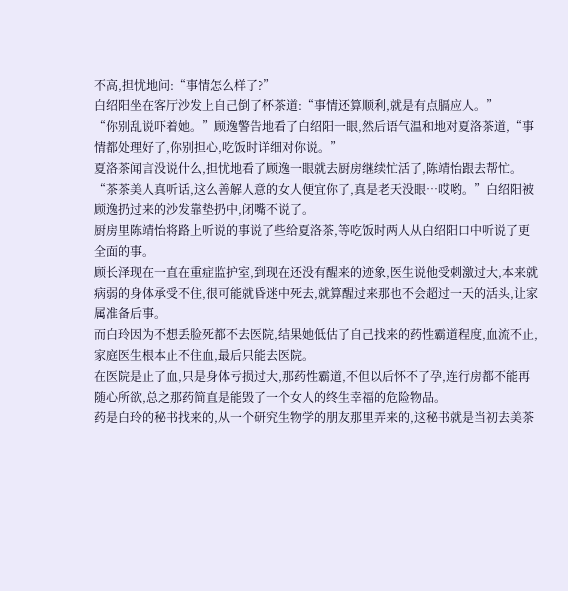不高,担忧地问:“事情怎么样了?”
白绍阳坐在客厅沙发上自己倒了杯茶道:“事情还算顺利,就是有点膈应人。”
“你别乱说吓着她。”顾逸警告地看了白绍阳一眼,然后语气温和地对夏洛茶道,“事情都处理好了,你别担心,吃饭时详细对你说。”
夏洛茶闻言没说什么,担忧地看了顾逸一眼就去厨房继续忙活了,陈靖怡跟去帮忙。
“茶茶美人真听话,这么善解人意的女人便宜你了,真是老天没眼…哎哟。”白绍阳被顾逸扔过来的沙发靠垫扔中,闭嘴不说了。
厨房里陈靖怡将路上听说的事说了些给夏洛茶,等吃饭时两人从白绍阳口中听说了更全面的事。
顾长泽现在一直在重症监护室,到现在还没有醒来的迹象,医生说他受刺激过大,本来就病弱的身体承受不住,很可能就昏迷中死去,就算醒过来那也不会超过一天的活头,让家属准备后事。
而白玲因为不想丢脸死都不去医院,结果她低估了自己找来的药性霸道程度,血流不止,家庭医生根本止不住血,最后只能去医院。
在医院是止了血,只是身体亏损过大,那药性霸道,不但以后怀不了孕,连行房都不能再随心所欲,总之那药简直是能毁了一个女人的终生幸福的危险物品。
药是白玲的秘书找来的,从一个研究生物学的朋友那里弄来的,这秘书就是当初去美茶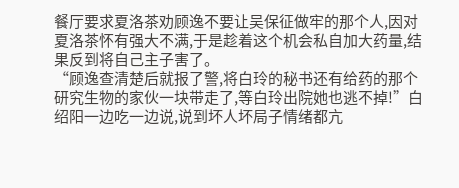餐厅要求夏洛茶劝顾逸不要让吴保征做牢的那个人,因对夏洛茶怀有强大不满,于是趁着这个机会私自加大药量,结果反到将自己主子害了。
“顾逸查清楚后就报了警,将白玲的秘书还有给药的那个研究生物的家伙一块带走了,等白玲出院她也逃不掉!”白绍阳一边吃一边说,说到坏人坏局子情绪都亢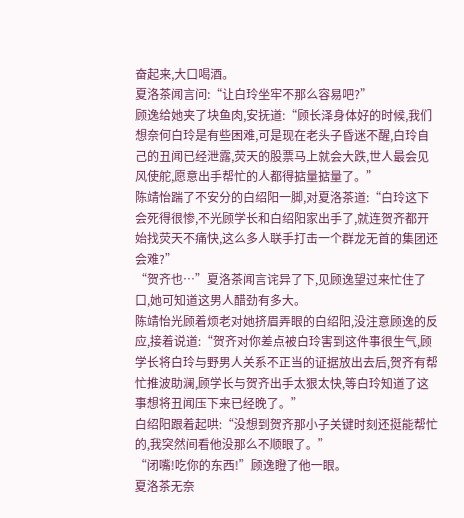奋起来,大口喝酒。
夏洛茶闻言问:“让白玲坐牢不那么容易吧?”
顾逸给她夹了块鱼肉,安抚道:“顾长泽身体好的时候,我们想奈何白玲是有些困难,可是现在老头子昏迷不醒,白玲自己的丑闻已经泄露,荧天的股票马上就会大跌,世人最会见风使舵,愿意出手帮忙的人都得掂量掂量了。”
陈靖怡踹了不安分的白绍阳一脚,对夏洛茶道:“白玲这下会死得很惨,不光顾学长和白绍阳家出手了,就连贺齐都开始找荧天不痛快,这么多人联手打击一个群龙无首的集团还会难?”
“贺齐也…”夏洛茶闻言诧异了下,见顾逸望过来忙住了口,她可知道这男人醋劲有多大。
陈靖怡光顾着烦老对她挤眉弄眼的白绍阳,没注意顾逸的反应,接着说道:“贺齐对你差点被白玲害到这件事很生气,顾学长将白玲与野男人关系不正当的证据放出去后,贺齐有帮忙推波助澜,顾学长与贺齐出手太狠太快,等白玲知道了这事想将丑闻压下来已经晚了。”
白绍阳跟着起哄:“没想到贺齐那小子关键时刻还挺能帮忙的,我突然间看他没那么不顺眼了。”
“闭嘴!吃你的东西!”顾逸瞪了他一眼。
夏洛茶无奈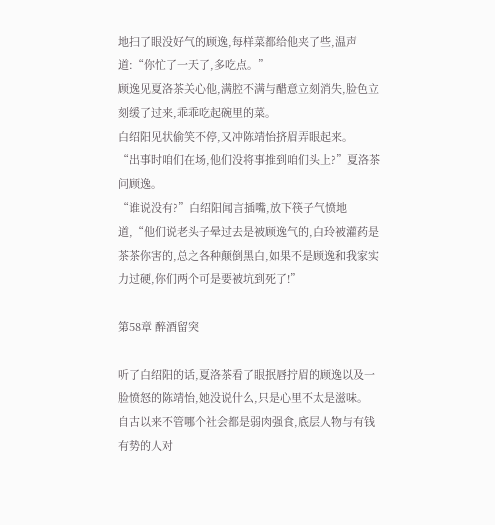地扫了眼没好气的顾逸,每样菜都给他夹了些,温声道:“你忙了一天了,多吃点。”
顾逸见夏洛茶关心他,满腔不满与醋意立刻消失,脸色立刻缓了过来,乖乖吃起碗里的菜。
白绍阳见状偷笑不停,又冲陈靖怡挤眉弄眼起来。
“出事时咱们在场,他们没将事推到咱们头上?”夏洛茶问顾逸。
“谁说没有?”白绍阳闻言插嘴,放下筷子气愤地道,“他们说老头子晕过去是被顾逸气的,白玲被灌药是茶茶你害的,总之各种颠倒黑白,如果不是顾逸和我家实力过硬,你们两个可是要被坑到死了!”

第58章 醉酒留突

听了白绍阳的话,夏洛茶看了眼抿唇拧眉的顾逸以及一脸愤怒的陈靖怡,她没说什么,只是心里不太是滋味。
自古以来不管哪个社会都是弱肉强食,底层人物与有钱有势的人对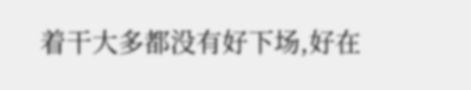着干大多都没有好下场,好在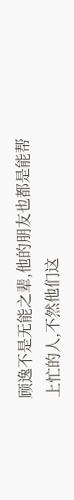顾逸不是无能之辈,他的朋友也都是能帮上忙的人,不然他们这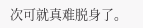次可就真难脱身了。